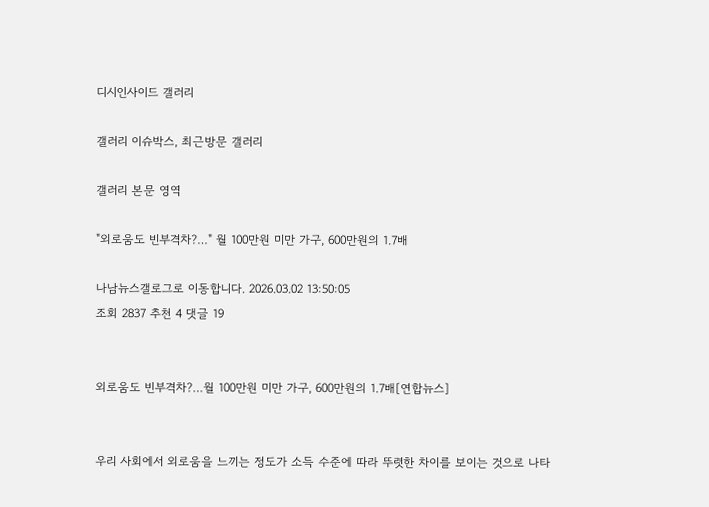디시인사이드 갤러리

갤러리 이슈박스, 최근방문 갤러리

갤러리 본문 영역

"외로움도 빈부격차?…" 월 100만원 미만 가구, 600만원의 1.7배

나남뉴스갤로그로 이동합니다. 2026.03.02 13:50:05
조회 2837 추천 4 댓글 19


외로움도 빈부격차?…월 100만원 미만 가구, 600만원의 1.7배[연합뉴스]


우리 사회에서 외로움을 느끼는 정도가 소득 수준에 따라 뚜렷한 차이를 보이는 것으로 나타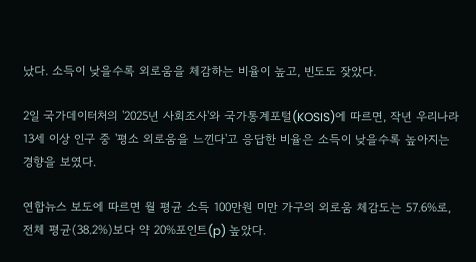났다. 소득이 낮을수록 외로움을 체감하는 비율이 높고, 빈도도 잦았다.

2일 국가데이터처의 '2025년 사회조사'와 국가통계포털(KOSIS)에 따르면, 작년 우리나라 13세 이상 인구 중 '평소 외로움을 느낀다'고 응답한 비율은 소득이 낮을수록 높아지는 경향을 보였다.

연합뉴스 보도에 따르면 월 평균 소득 100만원 미만 가구의 외로움 체감도는 57.6%로, 전체 평균(38.2%)보다 약 20%포인트(p) 높았다.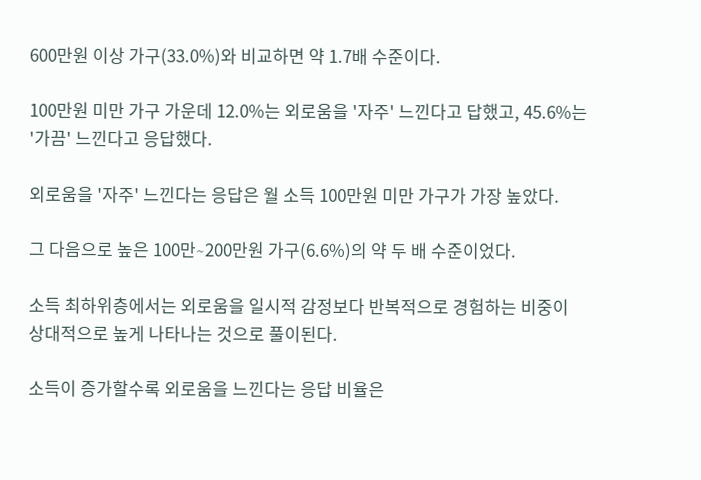600만원 이상 가구(33.0%)와 비교하면 약 1.7배 수준이다.

100만원 미만 가구 가운데 12.0%는 외로움을 '자주' 느낀다고 답했고, 45.6%는 '가끔' 느낀다고 응답했다.

외로움을 '자주' 느낀다는 응답은 월 소득 100만원 미만 가구가 가장 높았다.

그 다음으로 높은 100만∼200만원 가구(6.6%)의 약 두 배 수준이었다.

소득 최하위층에서는 외로움을 일시적 감정보다 반복적으로 경험하는 비중이 상대적으로 높게 나타나는 것으로 풀이된다.

소득이 증가할수록 외로움을 느낀다는 응답 비율은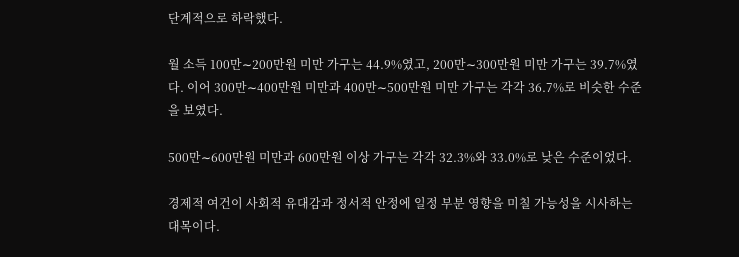단계적으로 하락했다.

월 소득 100만∼200만원 미만 가구는 44.9%였고, 200만∼300만원 미만 가구는 39.7%였다. 이어 300만∼400만원 미만과 400만∼500만원 미만 가구는 각각 36.7%로 비슷한 수준을 보였다.

500만∼600만원 미만과 600만원 이상 가구는 각각 32.3%와 33.0%로 낮은 수준이었다.

경제적 여건이 사회적 유대감과 정서적 안정에 일정 부분 영향을 미칠 가능성을 시사하는 대목이다.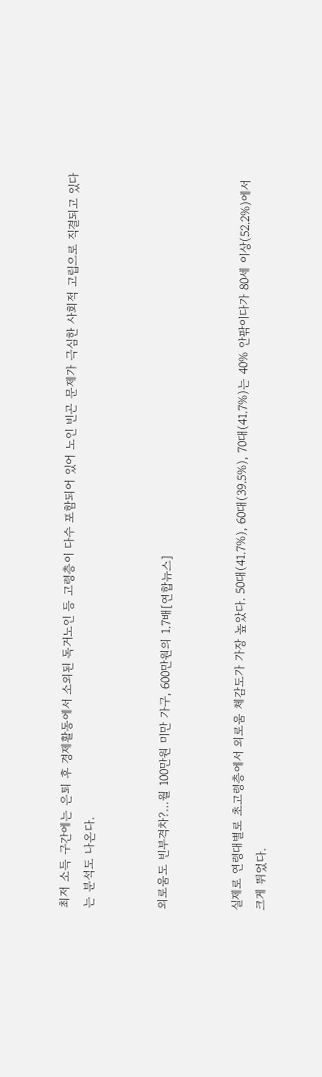최저 소득 구간에는 은퇴 후 경제활동에서 소외된 독거노인 등 고령층이 다수 포함되어 있어 노인 빈곤 문제가 극심한 사회적 고립으로 직결되고 있다는 분석도 나온다.


외로움도 빈부격차?…월 100만원 미만 가구, 600만원의 1.7배[연합뉴스]


실제로 연령대별로 초고령층에서 외로움 체감도가 가장 높았다. 50대(41.7%), 60대(39.5%), 70대(41.7%)는 40% 안팎이다가 80세 이상(52.2%)에서 크게 뛰었다.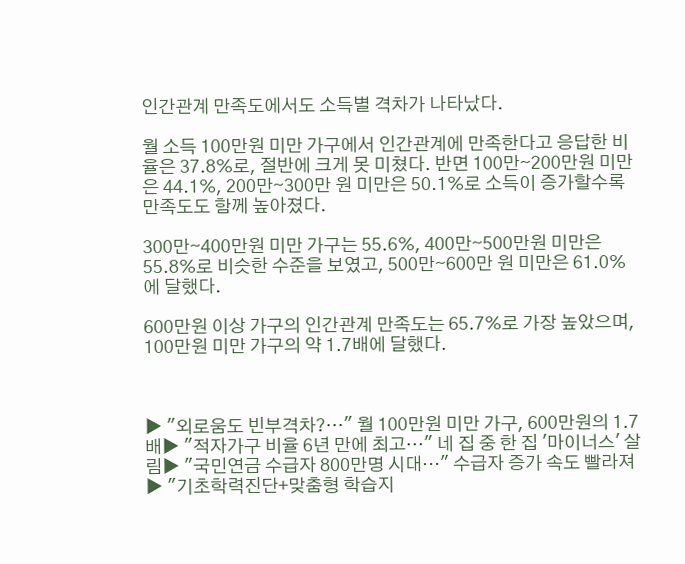인간관계 만족도에서도 소득별 격차가 나타났다.

월 소득 100만원 미만 가구에서 인간관계에 만족한다고 응답한 비율은 37.8%로, 절반에 크게 못 미쳤다. 반면 100만∼200만원 미만은 44.1%, 200만∼300만 원 미만은 50.1%로 소득이 증가할수록 만족도도 함께 높아졌다.

300만∼400만원 미만 가구는 55.6%, 400만∼500만원 미만은 55.8%로 비슷한 수준을 보였고, 500만∼600만 원 미만은 61.0%에 달했다.

600만원 이상 가구의 인간관계 만족도는 65.7%로 가장 높았으며, 100만원 미만 가구의 약 1.7배에 달했다.



▶ "외로움도 빈부격차?…" 월 100만원 미만 가구, 600만원의 1.7배▶ "적자가구 비율 6년 만에 최고…" 네 집 중 한 집 '마이너스' 살림▶ "국민연금 수급자 800만명 시대…" 수급자 증가 속도 빨라져▶ "기초학력진단+맞춤형 학습지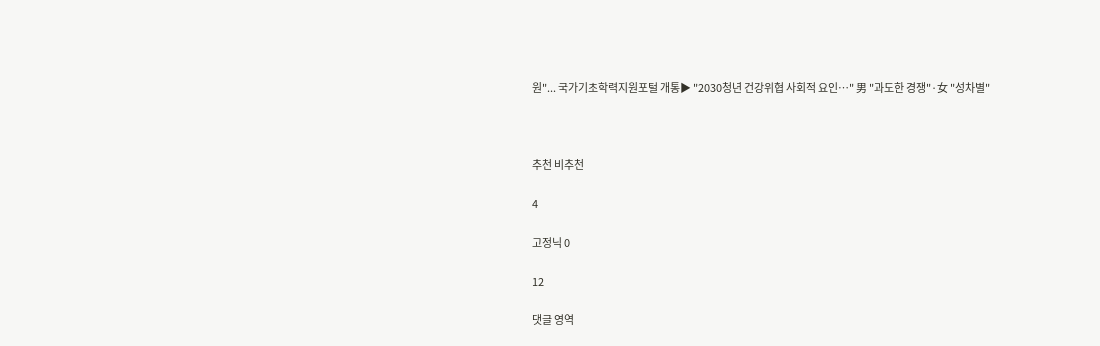원"... 국가기초학력지원포털 개통▶ "2030청년 건강위협 사회적 요인…" 男 "과도한 경쟁"·女 "성차별"



추천 비추천

4

고정닉 0

12

댓글 영역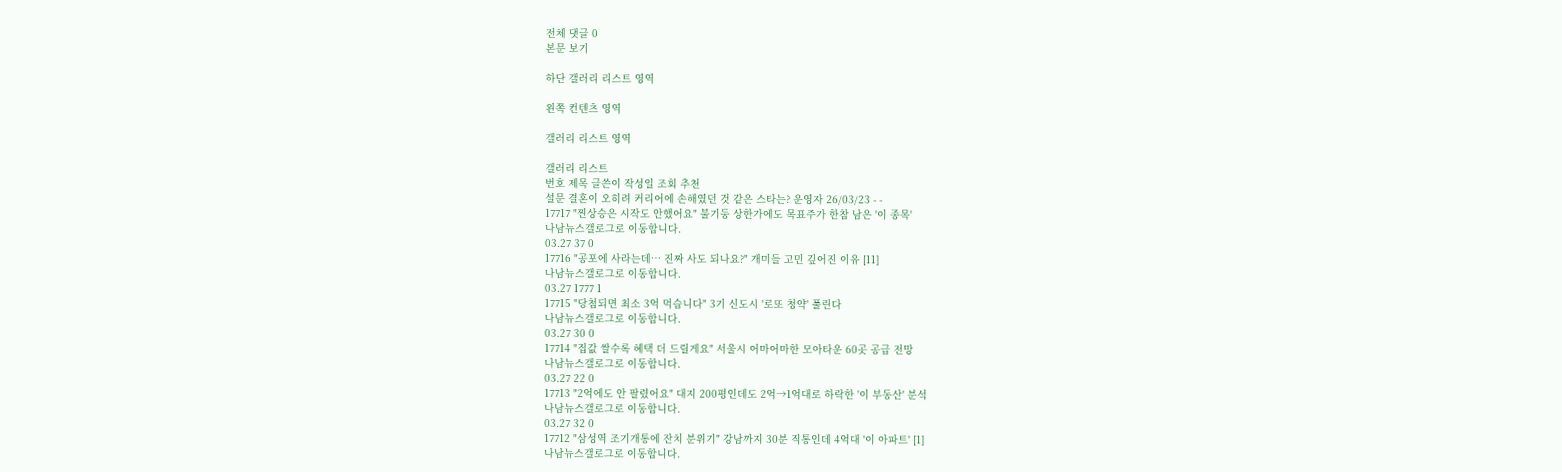전체 댓글 0
본문 보기

하단 갤러리 리스트 영역

왼쪽 컨텐츠 영역

갤러리 리스트 영역

갤러리 리스트
번호 제목 글쓴이 작성일 조회 추천
설문 결혼이 오히려 커리어에 손해였던 것 같은 스타는? 운영자 26/03/23 - -
17717 "찐상승은 시작도 안했어요" 불기둥 상한가에도 목표주가 한참 남은 '이 종목'
나남뉴스갤로그로 이동합니다.
03.27 37 0
17716 "공포에 사라는데… 진짜 사도 되나요?" 개미들 고민 깊어진 이유 [11]
나남뉴스갤로그로 이동합니다.
03.27 1777 1
17715 "당첨되면 최소 3억 먹습니다" 3기 신도시 '로또 청약' 풀린다
나남뉴스갤로그로 이동합니다.
03.27 30 0
17714 "집값 쌀수록 혜택 더 드릴게요" 서울시 어마어마한 모아타운 60곳 공급 전망
나남뉴스갤로그로 이동합니다.
03.27 22 0
17713 "2억에도 안 팔렸어요" 대지 200평인데도 2억→1억대로 하락한 '이 부동산' 분석
나남뉴스갤로그로 이동합니다.
03.27 32 0
17712 "삼성역 조기개통에 잔치 분위기" 강남까지 30분 직통인데 4억대 '이 아파트' [1]
나남뉴스갤로그로 이동합니다.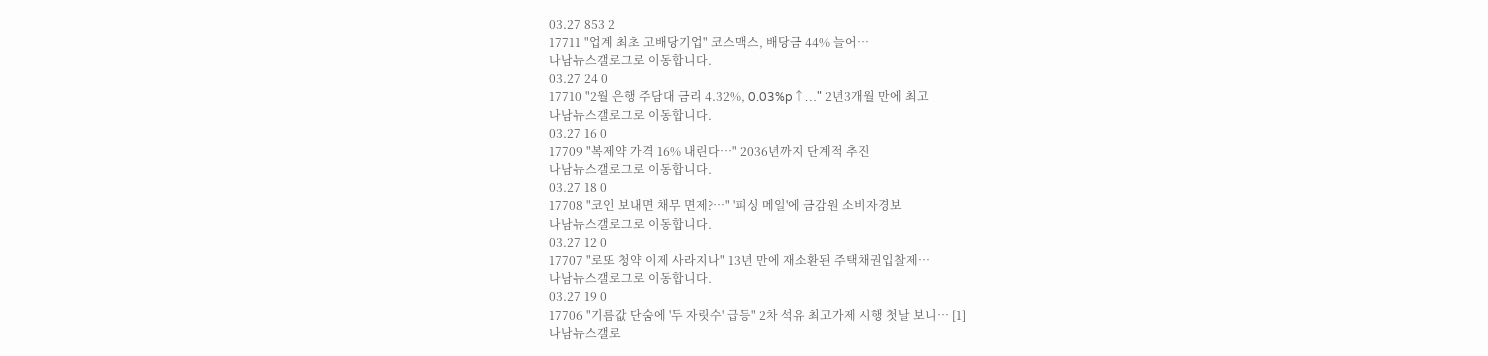03.27 853 2
17711 "업계 최초 고배당기업" 코스맥스, 배당금 44% 늘어…
나남뉴스갤로그로 이동합니다.
03.27 24 0
17710 "2월 은행 주담대 금리 4.32%, 0.03%p↑…" 2년3개월 만에 최고
나남뉴스갤로그로 이동합니다.
03.27 16 0
17709 "복제약 가격 16% 내린다…" 2036년까지 단계적 추진
나남뉴스갤로그로 이동합니다.
03.27 18 0
17708 "코인 보내면 채무 면제?…" '피싱 메일'에 금감원 소비자경보
나남뉴스갤로그로 이동합니다.
03.27 12 0
17707 "로또 청약 이제 사라지나" 13년 만에 재소환된 주택채권입찰제…
나남뉴스갤로그로 이동합니다.
03.27 19 0
17706 "기름값 단숨에 '두 자릿수' 급등" 2차 석유 최고가제 시행 첫날 보니… [1]
나남뉴스갤로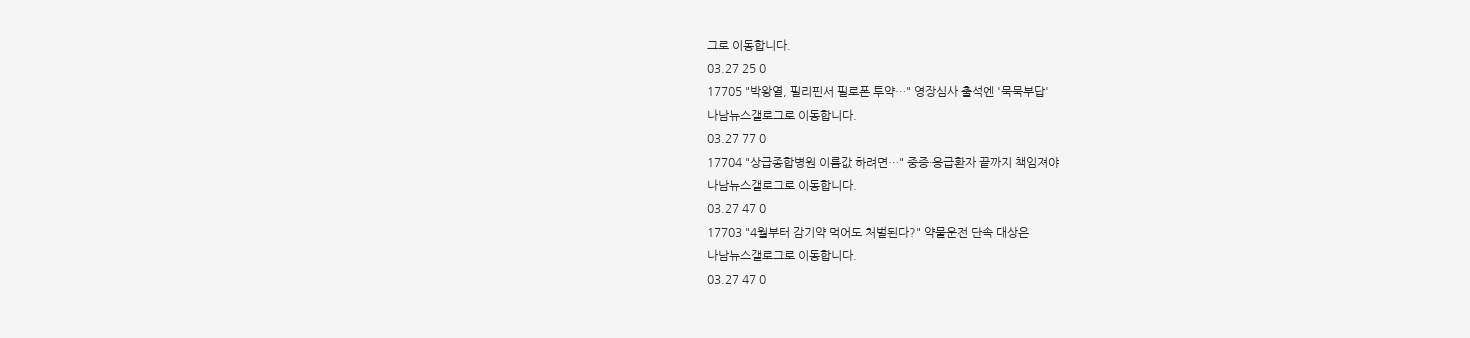그로 이동합니다.
03.27 25 0
17705 "박왕열, 필리핀서 필로폰 투약…" 영장심사 출석엔 '묵묵부답'
나남뉴스갤로그로 이동합니다.
03.27 77 0
17704 "상급종합병원 이름값 하려면…" 중증·응급환자 끝까지 책임져야
나남뉴스갤로그로 이동합니다.
03.27 47 0
17703 "4월부터 감기약 먹어도 처벌된다?" 약물운전 단속 대상은
나남뉴스갤로그로 이동합니다.
03.27 47 0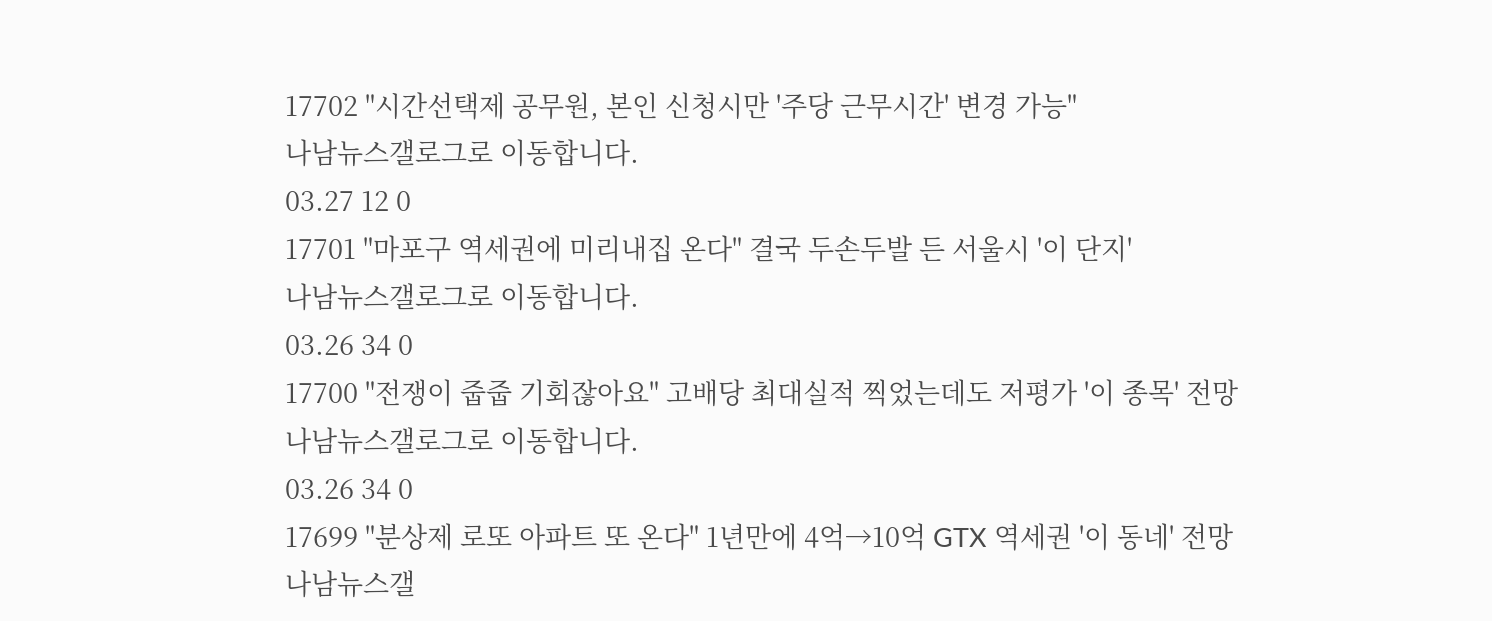17702 "시간선택제 공무원, 본인 신청시만 '주당 근무시간' 변경 가능"
나남뉴스갤로그로 이동합니다.
03.27 12 0
17701 "마포구 역세권에 미리내집 온다" 결국 두손두발 든 서울시 '이 단지'
나남뉴스갤로그로 이동합니다.
03.26 34 0
17700 "전쟁이 줍줍 기회잖아요" 고배당 최대실적 찍었는데도 저평가 '이 종목' 전망
나남뉴스갤로그로 이동합니다.
03.26 34 0
17699 "분상제 로또 아파트 또 온다" 1년만에 4억→10억 GTX 역세권 '이 동네' 전망
나남뉴스갤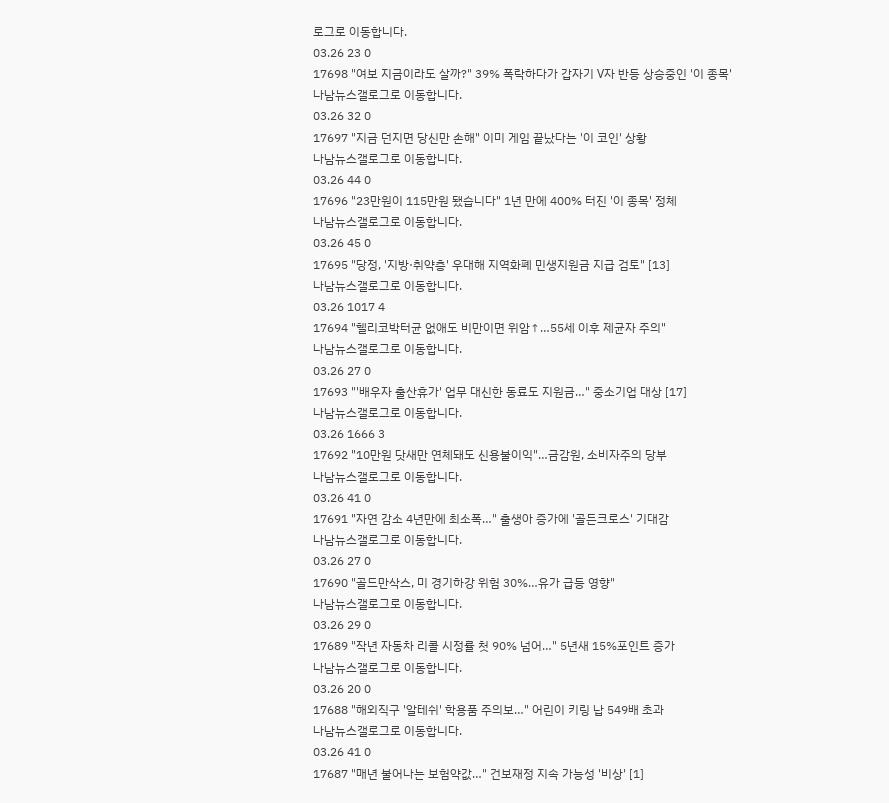로그로 이동합니다.
03.26 23 0
17698 "여보 지금이라도 살까?" 39% 폭락하다가 갑자기 V자 반등 상승중인 '이 종목'
나남뉴스갤로그로 이동합니다.
03.26 32 0
17697 "지금 던지면 당신만 손해" 이미 게임 끝났다는 '이 코인' 상황
나남뉴스갤로그로 이동합니다.
03.26 44 0
17696 "23만원이 115만원 됐습니다" 1년 만에 400% 터진 '이 종목' 정체
나남뉴스갤로그로 이동합니다.
03.26 45 0
17695 "당정, '지방·취약층' 우대해 지역화폐 민생지원금 지급 검토" [13]
나남뉴스갤로그로 이동합니다.
03.26 1017 4
17694 "헬리코박터균 없애도 비만이면 위암↑…55세 이후 제균자 주의"
나남뉴스갤로그로 이동합니다.
03.26 27 0
17693 "'배우자 출산휴가' 업무 대신한 동료도 지원금…" 중소기업 대상 [17]
나남뉴스갤로그로 이동합니다.
03.26 1666 3
17692 "10만원 닷새만 연체돼도 신용불이익"…금감원, 소비자주의 당부
나남뉴스갤로그로 이동합니다.
03.26 41 0
17691 "자연 감소 4년만에 최소폭…" 출생아 증가에 '골든크로스' 기대감
나남뉴스갤로그로 이동합니다.
03.26 27 0
17690 "골드만삭스, 미 경기하강 위험 30%…유가 급등 영향"
나남뉴스갤로그로 이동합니다.
03.26 29 0
17689 "작년 자동차 리콜 시정률 첫 90% 넘어…" 5년새 15%포인트 증가
나남뉴스갤로그로 이동합니다.
03.26 20 0
17688 "해외직구 '알테쉬' 학용품 주의보…" 어린이 키링 납 549배 초과
나남뉴스갤로그로 이동합니다.
03.26 41 0
17687 "매년 불어나는 보험약값…" 건보재정 지속 가능성 '비상' [1]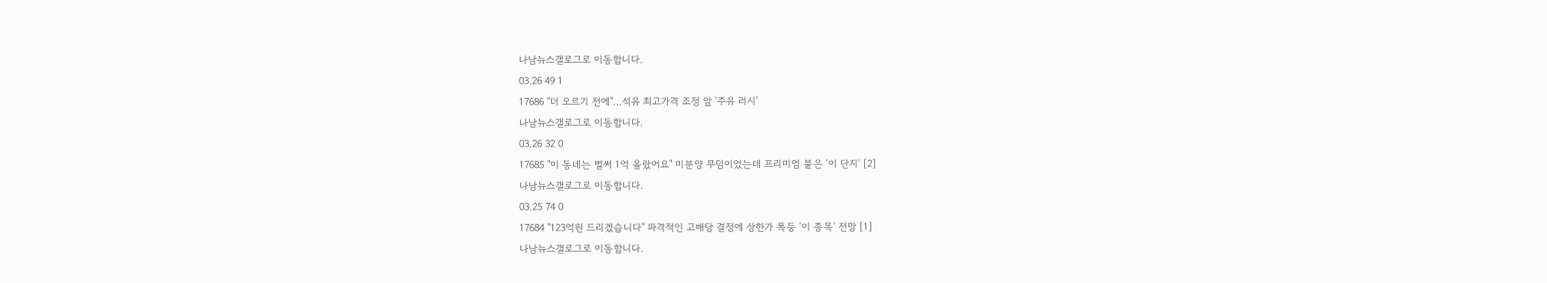나남뉴스갤로그로 이동합니다.
03.26 49 1
17686 "더 오르기 전에"…석유 최고가격 조정 앞 '주유 러시'
나남뉴스갤로그로 이동합니다.
03.26 32 0
17685 "이 동네는 벌써 1억 올랐어요" 미분양 무덤이었는데 프리미엄 붙은 '이 단지' [2]
나남뉴스갤로그로 이동합니다.
03.25 74 0
17684 "123억원 드리겠습니다" 파격적인 고배당 결정에 상한가 폭등 '이 종목' 전망 [1]
나남뉴스갤로그로 이동합니다.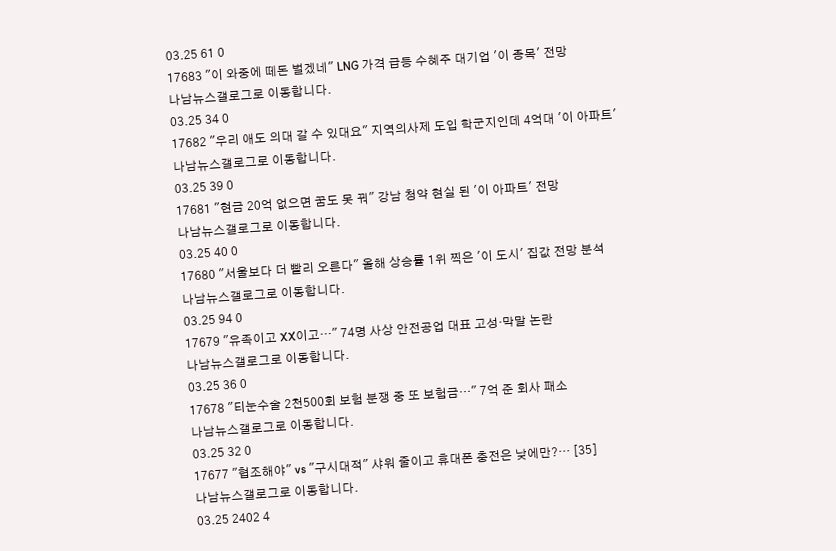03.25 61 0
17683 "이 와중에 떼돈 벌겠네" LNG 가격 급등 수혜주 대기업 '이 종목' 전망
나남뉴스갤로그로 이동합니다.
03.25 34 0
17682 "우리 애도 의대 갈 수 있대요" 지역의사제 도입 학군지인데 4억대 '이 아파트'
나남뉴스갤로그로 이동합니다.
03.25 39 0
17681 "현금 20억 없으면 꿈도 못 꿔" 강남 청약 현실 된 '이 아파트' 전망
나남뉴스갤로그로 이동합니다.
03.25 40 0
17680 "서울보다 더 빨리 오른다" 올해 상승률 1위 찍은 '이 도시' 집값 전망 분석
나남뉴스갤로그로 이동합니다.
03.25 94 0
17679 "유족이고 XX이고…" 74명 사상 안전공업 대표 고성·막말 논란
나남뉴스갤로그로 이동합니다.
03.25 36 0
17678 "티눈수술 2천500회 보험 분쟁 중 또 보험금…" 7억 준 회사 패소
나남뉴스갤로그로 이동합니다.
03.25 32 0
17677 "협조해야" vs "구시대적" 샤워 줄이고 휴대폰 충전은 낮에만?… [35]
나남뉴스갤로그로 이동합니다.
03.25 2402 4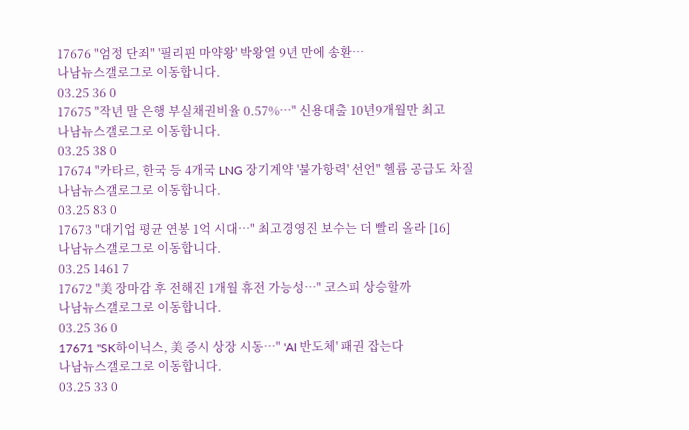17676 "엄정 단죄" '필리핀 마약왕' 박왕열 9년 만에 송환…
나남뉴스갤로그로 이동합니다.
03.25 36 0
17675 "작년 말 은행 부실채권비율 0.57%…" 신용대출 10년9개월만 최고
나남뉴스갤로그로 이동합니다.
03.25 38 0
17674 "카타르, 한국 등 4개국 LNG 장기계약 '불가항력' 선언" 헬륨 공급도 차질
나남뉴스갤로그로 이동합니다.
03.25 83 0
17673 "대기업 평균 연봉 1억 시대…" 최고경영진 보수는 더 빨리 올라 [16]
나남뉴스갤로그로 이동합니다.
03.25 1461 7
17672 "美 장마감 후 전해진 1개월 휴전 가능성…" 코스피 상승할까
나남뉴스갤로그로 이동합니다.
03.25 36 0
17671 "SK하이닉스, 美 증시 상장 시동…" 'AI 반도체' 패권 잡는다
나남뉴스갤로그로 이동합니다.
03.25 33 0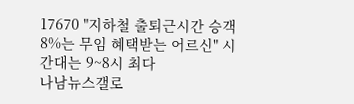17670 "지하철 출퇴근시간 승객 8%는 무임 혜택받는 어르신" 시간대는 9~8시 최다
나남뉴스갤로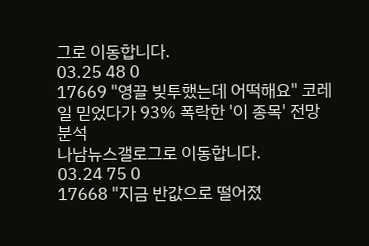그로 이동합니다.
03.25 48 0
17669 "영끌 빚투했는데 어떡해요" 코레일 믿었다가 93% 폭락한 '이 종목' 전망 분석
나남뉴스갤로그로 이동합니다.
03.24 75 0
17668 "지금 반값으로 떨어졌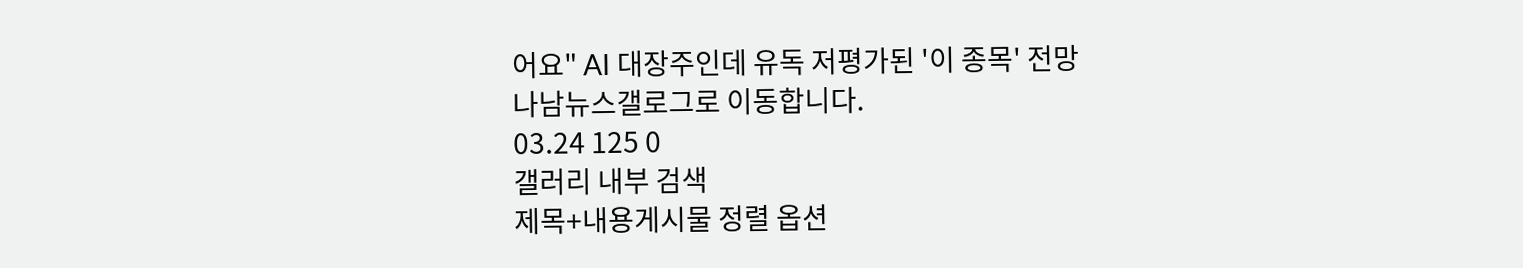어요" AI 대장주인데 유독 저평가된 '이 종목' 전망
나남뉴스갤로그로 이동합니다.
03.24 125 0
갤러리 내부 검색
제목+내용게시물 정렬 옵션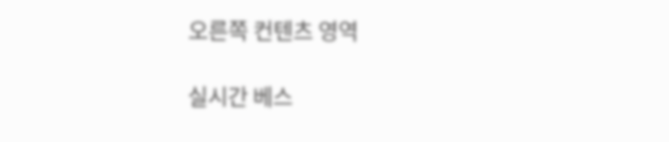오른쪽 컨텐츠 영역

실시간 베스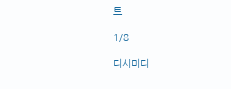트

1/8

디시미디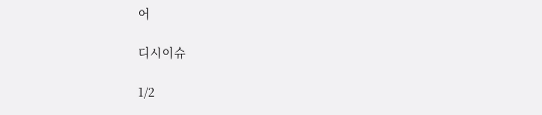어

디시이슈

1/2